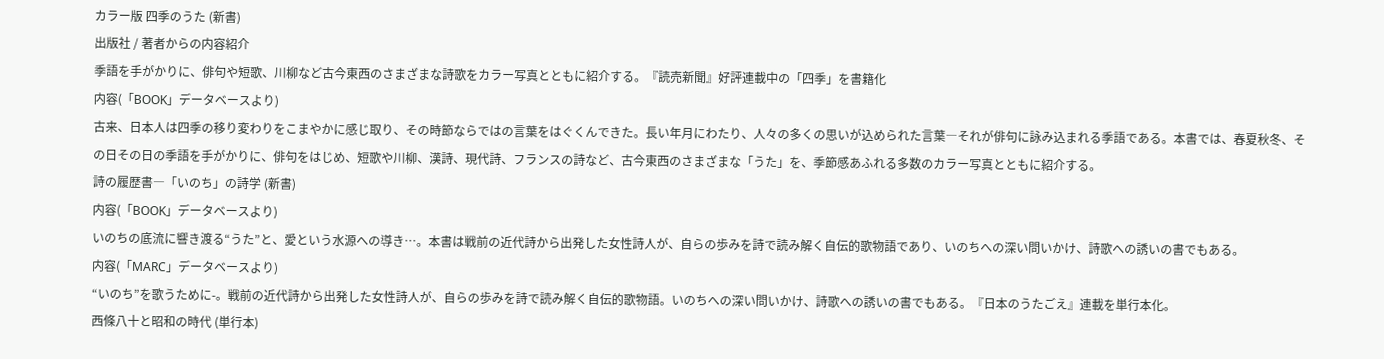カラー版 四季のうた (新書)
出版社 / 著者からの内容紹介
季語を手がかりに、俳句や短歌、川柳など古今東西のさまざまな詩歌をカラー写真とともに紹介する。『読売新聞』好評連載中の「四季」を書籍化
内容(「BOOK」データベースより)
古来、日本人は四季の移り変わりをこまやかに感じ取り、その時節ならではの言葉をはぐくんできた。長い年月にわたり、人々の多くの思いが込められた言葉―それが俳句に詠み込まれる季語である。本書では、春夏秋冬、その日その日の季語を手がかりに、俳句をはじめ、短歌や川柳、漢詩、現代詩、フランスの詩など、古今東西のさまざまな「うた」を、季節感あふれる多数のカラー写真とともに紹介する。
詩の履歴書―「いのち」の詩学 (新書)
内容(「BOOK」データベースより)
いのちの底流に響き渡る“うた”と、愛という水源への導き…。本書は戦前の近代詩から出発した女性詩人が、自らの歩みを詩で読み解く自伝的歌物語であり、いのちへの深い問いかけ、詩歌への誘いの書でもある。
内容(「MARC」データベースより)
“いのち”を歌うために-。戦前の近代詩から出発した女性詩人が、自らの歩みを詩で読み解く自伝的歌物語。いのちへの深い問いかけ、詩歌への誘いの書でもある。『日本のうたごえ』連載を単行本化。
西條八十と昭和の時代 (単行本)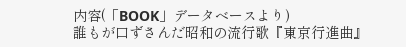内容(「BOOK」データベースより)
誰もが口ずさんだ昭和の流行歌『東京行進曲』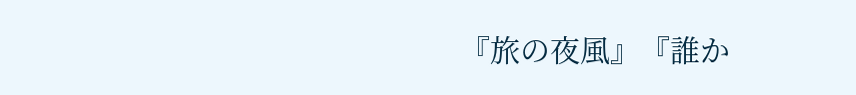『旅の夜風』『誰か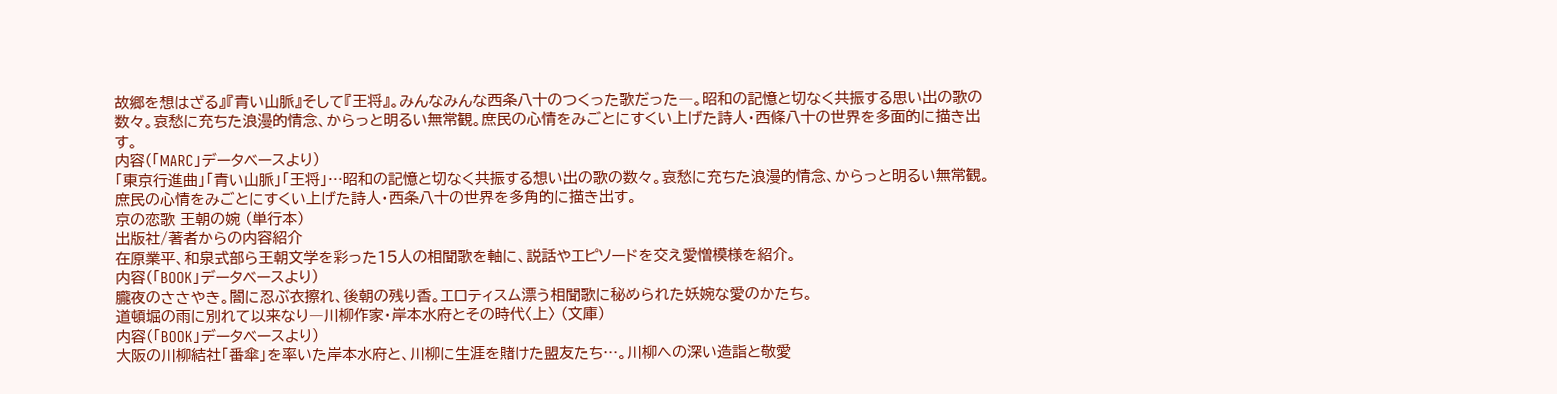故郷を想はざる』『青い山脈』そして『王将』。みんなみんな西条八十のつくった歌だった―。昭和の記憶と切なく共振する思い出の歌の数々。哀愁に充ちた浪漫的情念、からっと明るい無常観。庶民の心情をみごとにすくい上げた詩人・西條八十の世界を多面的に描き出す。
内容(「MARC」データベースより)
「東京行進曲」「青い山脈」「王将」…昭和の記憶と切なく共振する想い出の歌の数々。哀愁に充ちた浪漫的情念、からっと明るい無常観。庶民の心情をみごとにすくい上げた詩人・西条八十の世界を多角的に描き出す。
京の恋歌 王朝の婉 (単行本)
出版社/著者からの内容紹介
在原業平、和泉式部ら王朝文学を彩った15人の相聞歌を軸に、説話やエピソードを交え愛憎模様を紹介。
内容(「BOOK」データベースより)
朧夜のささやき。闇に忍ぶ衣擦れ、後朝の残り香。エロティスム漂う相聞歌に秘められた妖婉な愛のかたち。
道頓堀の雨に別れて以来なり―川柳作家・岸本水府とその時代〈上〉 (文庫)
内容(「BOOK」データベースより)
大阪の川柳結社「番傘」を率いた岸本水府と、川柳に生涯を賭けた盟友たち…。川柳への深い造詣と敬愛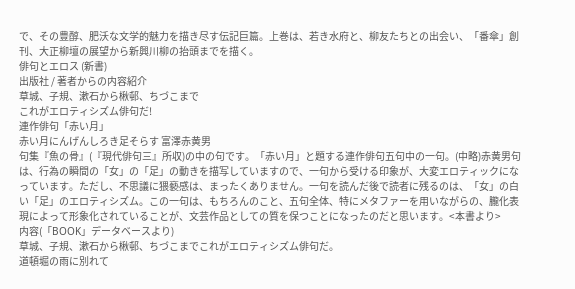で、その豊醇、肥沃な文学的魅力を描き尽す伝記巨篇。上巻は、若き水府と、柳友たちとの出会い、「番傘」創刊、大正柳壇の展望から新興川柳の抬頭までを描く。
俳句とエロス (新書)
出版社 / 著者からの内容紹介
草城、子規、漱石から楸邨、ちづこまで
これがエロティシズム俳句だ!
連作俳句「赤い月」
赤い月にんげんしろき足そらす 富澤赤黄男
句集『魚の骨』(『現代俳句三』所収)の中の句です。「赤い月」と題する連作俳句五句中の一句。(中略)赤黄男句は、行為の瞬間の「女」の「足」の動きを描写していますので、一句から受ける印象が、大変エロティックになっています。ただし、不思議に猥褻感は、まったくありません。一句を読んだ後で読者に残るのは、「女」の白い「足」のエロティシズム。この一句は、もちろんのこと、五句全体、特にメタファーを用いながらの、朧化表現によって形象化されていることが、文芸作品としての質を保つことになったのだと思います。<本書より>
内容(「BOOK」データベースより)
草城、子規、漱石から楸邨、ちづこまでこれがエロティシズム俳句だ。
道頓堀の雨に別れて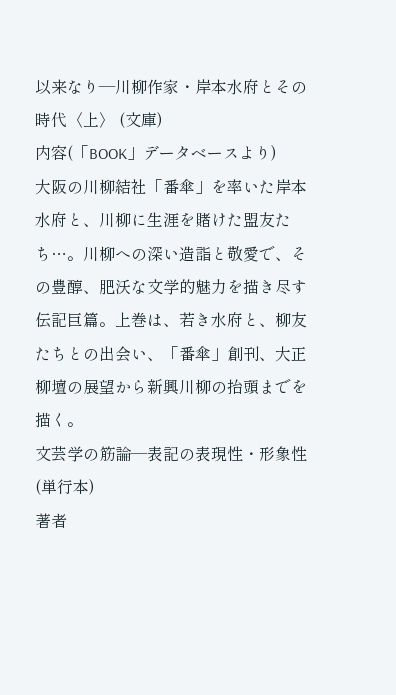以来なり―川柳作家・岸本水府とその時代〈上〉 (文庫)
内容(「BOOK」データベースより)
大阪の川柳結社「番傘」を率いた岸本水府と、川柳に生涯を賭けた盟友たち…。川柳への深い造詣と敬愛で、その豊醇、肥沃な文学的魅力を描き尽す伝記巨篇。上巻は、若き水府と、柳友たちとの出会い、「番傘」創刊、大正柳壇の展望から新興川柳の抬頭までを描く。
文芸学の筋論―表記の表現性・形象性 (単行本)
著者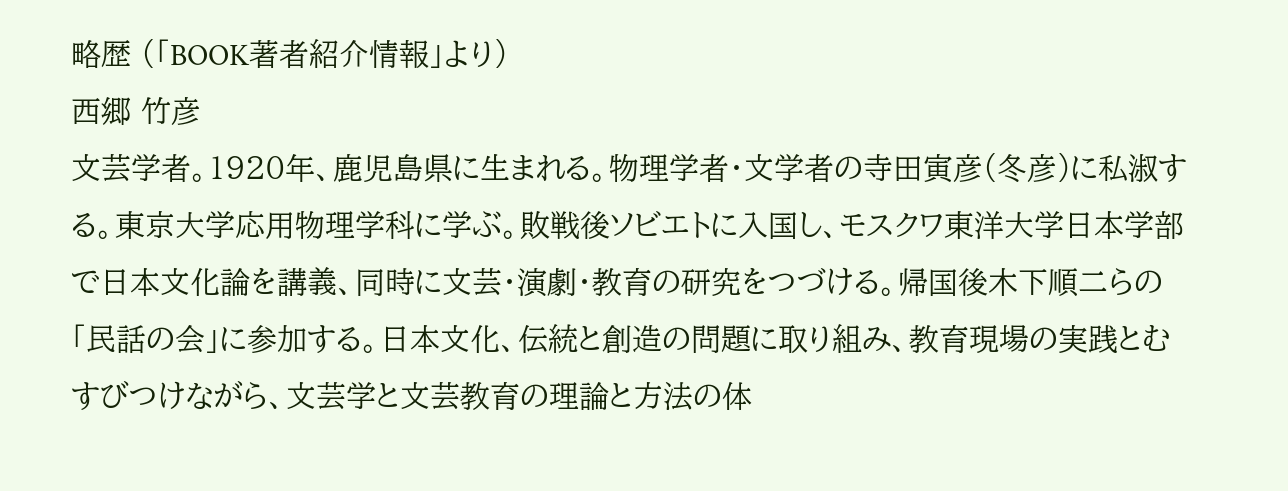略歴 (「BOOK著者紹介情報」より)
西郷 竹彦
文芸学者。1920年、鹿児島県に生まれる。物理学者・文学者の寺田寅彦(冬彦)に私淑する。東京大学応用物理学科に学ぶ。敗戦後ソビエトに入国し、モスクワ東洋大学日本学部で日本文化論を講義、同時に文芸・演劇・教育の研究をつづける。帰国後木下順二らの「民話の会」に参加する。日本文化、伝統と創造の問題に取り組み、教育現場の実践とむすびつけながら、文芸学と文芸教育の理論と方法の体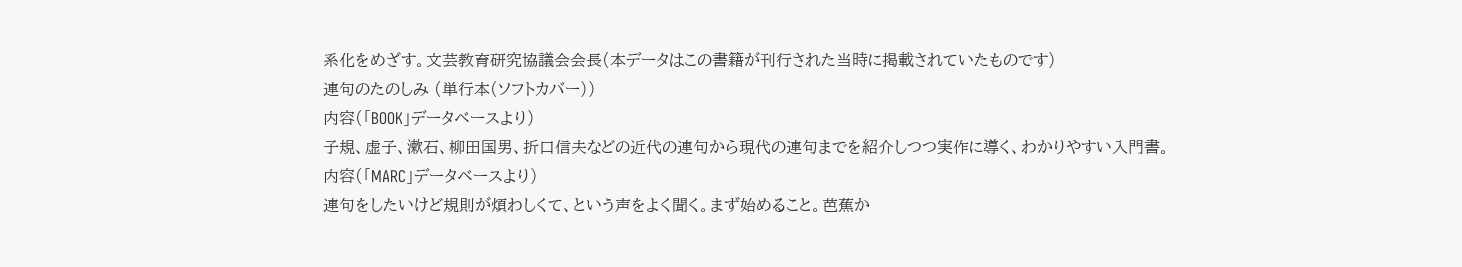系化をめざす。文芸教育研究協議会会長(本データはこの書籍が刊行された当時に掲載されていたものです)
連句のたのしみ (単行本(ソフトカバー))
内容(「BOOK」データベースより)
子規、虚子、漱石、柳田国男、折口信夫などの近代の連句から現代の連句までを紹介しつつ実作に導く、わかりやすい入門書。
内容(「MARC」データベースより)
連句をしたいけど規則が煩わしくて、という声をよく聞く。まず始めること。芭蕉か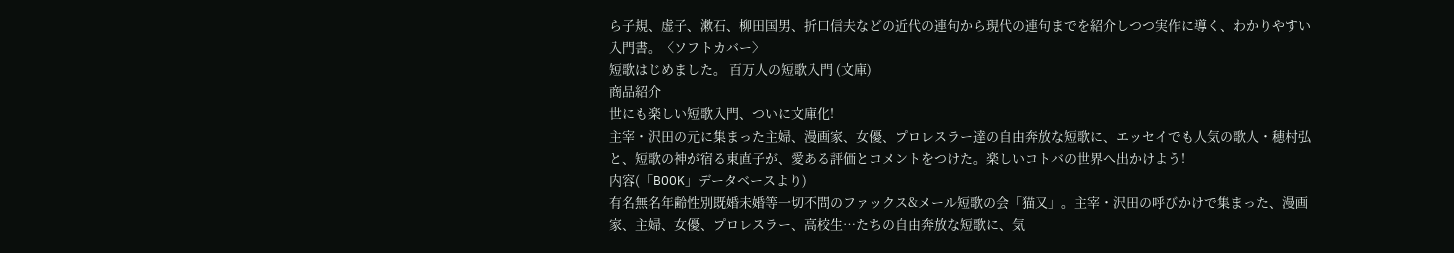ら子規、虚子、漱石、柳田国男、折口信夫などの近代の連句から現代の連句までを紹介しつつ実作に導く、わかりやすい入門書。〈ソフトカバー〉
短歌はじめました。 百万人の短歌入門 (文庫)
商品紹介
世にも楽しい短歌入門、ついに文庫化!
主宰・沢田の元に集まった主婦、漫画家、女優、プロレスラー達の自由奔放な短歌に、エッセイでも人気の歌人・穂村弘と、短歌の神が宿る東直子が、愛ある評価とコメントをつけた。楽しいコトバの世界へ出かけよう!
内容(「BOOK」データベースより)
有名無名年齢性別既婚未婚等一切不問のファックス&メール短歌の会「猫又」。主宰・沢田の呼びかけで集まった、漫画家、主婦、女優、プロレスラー、高校生…たちの自由奔放な短歌に、気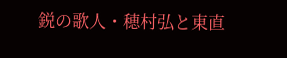鋭の歌人・穂村弘と東直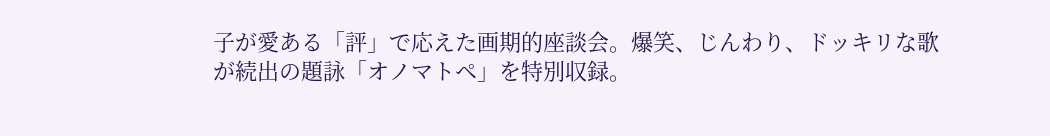子が愛ある「評」で応えた画期的座談会。爆笑、じんわり、ドッキリな歌が続出の題詠「オノマトペ」を特別収録。